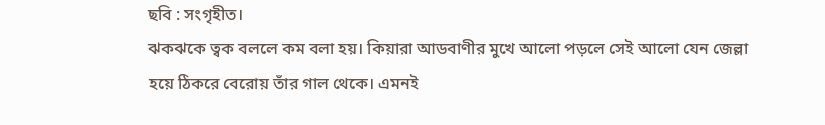ছবি : সংগৃহীত।
ঝকঝকে ত্বক বললে কম বলা হয়। কিয়ারা আডবাণীর মুখে আলো পড়লে সেই আলো যেন জেল্লা হয়ে ঠিকরে বেরোয় তাঁর গাল থেকে। এমনই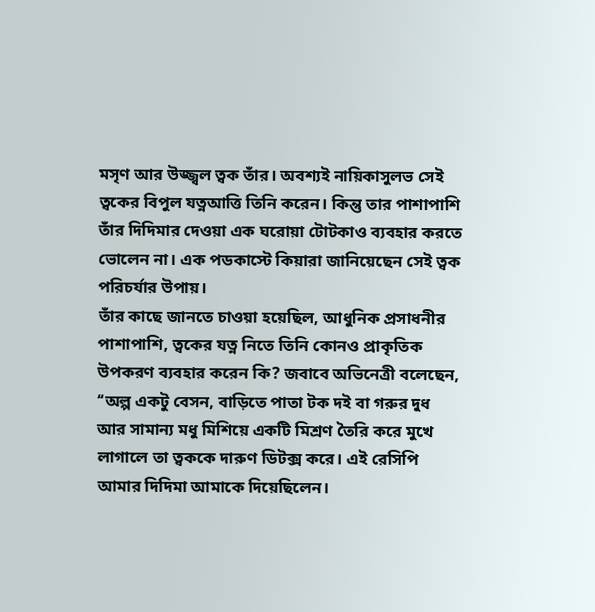মসৃণ আর উজ্জ্বল ত্বক তাঁর। অবশ্যই নায়িকাসুলভ সেই ত্বকের বিপুল যত্নআত্তি তিনি করেন। কিন্তু তার পাশাপাশি তাঁর দিদিমার দেওয়া এক ঘরোয়া টোটকাও ব্যবহার করতে ভোলেন না। এক পডকাস্টে কিয়ারা জানিয়েছেন সেই ত্বক পরিচর্যার উপায়।
তাঁর কাছে জানতে চাওয়া হয়েছিল, আধুনিক প্রসাধনীর পাশাপাশি, ত্বকের যত্ন নিতে তিনি কোনও প্রাকৃতিক উপকরণ ব্যবহার করেন কি? জবাবে অভিনেত্রী বলেছেন, ‘‘অল্প একটু বেসন, বাড়িতে পাতা টক দই বা গরুর দুধ আর সামান্য মধু মিশিয়ে একটি মিশ্রণ তৈরি করে মুখে লাগালে তা ত্বককে দারুণ ডিটক্স করে। এই রেসিপি আমার দিদিমা আমাকে দিয়েছিলেন।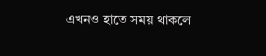এখনও হাতে সময় থাকলে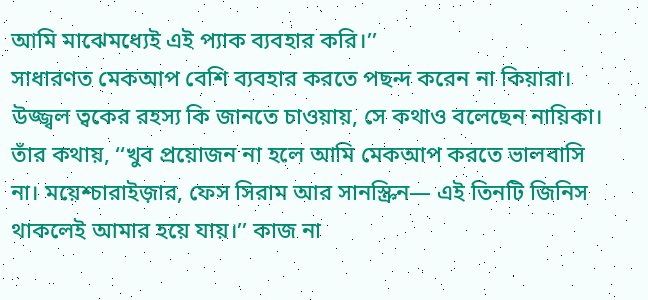আমি মাঝেমধ্যেই এই প্যাক ব্যবহার করি।’’
সাধারণত মেকআপ বেশি ব্যবহার করতে পছন্দ করেন না কিয়ারা। উজ্জ্বল ত্বকের রহস্য কি জানতে চাওয়ায়, সে কথাও বলেছেন নায়িকা। তাঁর কথায়, ‘‘খুব প্রয়োজন না হলে আমি মেকআপ করতে ভালবাসি না। ময়েশ্চারাইজ়ার, ফেস সিরাম আর সানস্ক্রিন— এই তিনটি জিনিস থাকলেই আমার হয়ে যায়।’’ কাজ না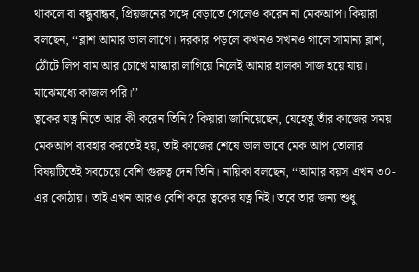থাকলে বা বন্ধুবান্ধব, প্রিয়জনের সঙ্গে বেড়াতে গেলেও করেন না মেকআপ। কিয়ারা বলছেন, ‘‘ব্লাশ আমার ভাল লাগে। দরকার পড়লে কখনও সখনও গালে সামান্য ব্লাশ, ঠোঁটে লিপ বাম আর চোখে মাস্কারা লাগিয়ে নিলেই আমার হালকা সাজ হয়ে যায়। মাঝেমধ্যে কাজল পরি।’’
ত্বকের যত্ন নিতে আর কী করেন তিনি? কিয়ারা জানিয়েছেন, যেহেতু তাঁর কাজের সময় মেকআপ ব্যবহার করতেই হয়, তাই কাজের শেষে ভাল ভাবে মেক আপ তোলার বিষয়টিতেই সবচেয়ে বেশি গুরুত্ব দেন তিনি। নায়িকা বলছেন, ‘‘আমার বয়স এখন ৩০-এর কোঠায়। তাই এখন আরও বেশি করে ত্বকের যত্ন নিই। তবে তার জন্য শুধু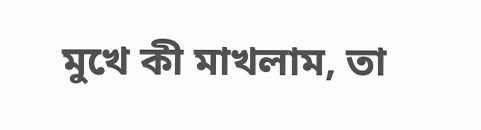মুখে কী মাখলাম, তা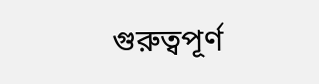গুরুত্বপূর্ণ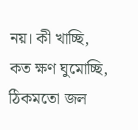নয়। কী খাচ্ছি, কত ক্ষণ ঘুমোচ্ছি, ঠিকমতো জল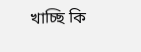খাচ্ছি কি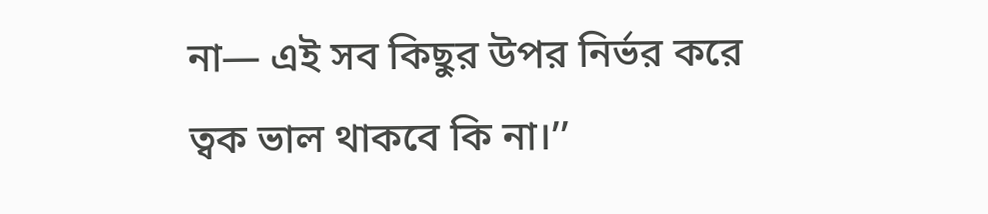না— এই সব কিছুর উপর নির্ভর করে ত্বক ভাল থাকবে কি না।’’